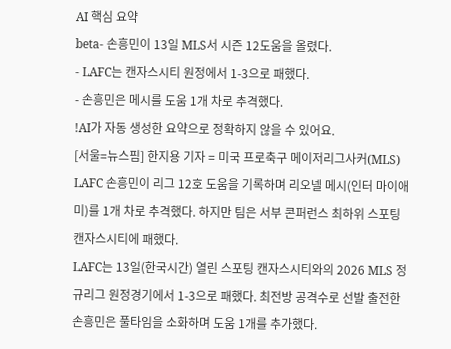AI 핵심 요약
beta- 손흥민이 13일 MLS서 시즌 12도움을 올렸다.
- LAFC는 캔자스시티 원정에서 1-3으로 패했다.
- 손흥민은 메시를 도움 1개 차로 추격했다.
!AI가 자동 생성한 요약으로 정확하지 않을 수 있어요.
[서울=뉴스핌] 한지용 기자 = 미국 프로축구 메이저리그사커(MLS) LAFC 손흥민이 리그 12호 도움을 기록하며 리오넬 메시(인터 마이애미)를 1개 차로 추격했다. 하지만 팀은 서부 콘퍼런스 최하위 스포팅 캔자스시티에 패했다.
LAFC는 13일(한국시간) 열린 스포팅 캔자스시티와의 2026 MLS 정규리그 원정경기에서 1-3으로 패했다. 최전방 공격수로 선발 출전한 손흥민은 풀타임을 소화하며 도움 1개를 추가했다.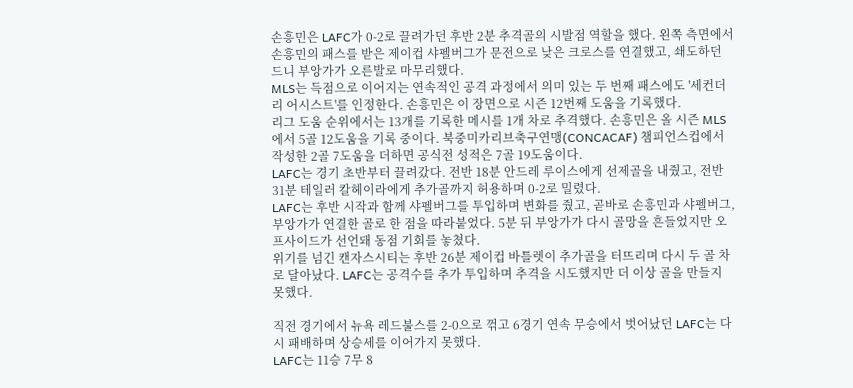손흥민은 LAFC가 0-2로 끌려가던 후반 2분 추격골의 시발점 역할을 했다. 왼쪽 측면에서 손흥민의 패스를 받은 제이컵 샤펠버그가 문전으로 낮은 크로스를 연결했고, 쇄도하던 드니 부앙가가 오른발로 마무리했다.
MLS는 득점으로 이어지는 연속적인 공격 과정에서 의미 있는 두 번째 패스에도 '세컨더리 어시스트'를 인정한다. 손흥민은 이 장면으로 시즌 12번째 도움을 기록했다.
리그 도움 순위에서는 13개를 기록한 메시를 1개 차로 추격했다. 손흥민은 올 시즌 MLS에서 5골 12도움을 기록 중이다. 북중미카리브축구연맹(CONCACAF) 챔피언스컵에서 작성한 2골 7도움을 더하면 공식전 성적은 7골 19도움이다.
LAFC는 경기 초반부터 끌려갔다. 전반 18분 안드레 루이스에게 선제골을 내줬고, 전반 31분 테일러 칼헤이라에게 추가골까지 허용하며 0-2로 밀렸다.
LAFC는 후반 시작과 함께 샤펠버그를 투입하며 변화를 줬고, 곧바로 손흥민과 샤펠버그, 부앙가가 연결한 골로 한 점을 따라붙었다. 5분 뒤 부앙가가 다시 골망을 흔들었지만 오프사이드가 선언돼 동점 기회를 놓쳤다.
위기를 넘긴 캔자스시티는 후반 26분 제이컵 바틀렛이 추가골을 터뜨리며 다시 두 골 차로 달아났다. LAFC는 공격수를 추가 투입하며 추격을 시도했지만 더 이상 골을 만들지 못했다.

직전 경기에서 뉴욕 레드불스를 2-0으로 꺾고 6경기 연속 무승에서 벗어났던 LAFC는 다시 패배하며 상승세를 이어가지 못했다.
LAFC는 11승 7무 8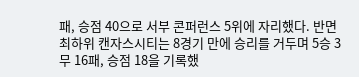패, 승점 40으로 서부 콘퍼런스 5위에 자리했다. 반면 최하위 캔자스시티는 8경기 만에 승리를 거두며 5승 3무 16패, 승점 18을 기록했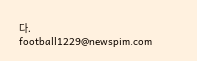다.
football1229@newspim.com